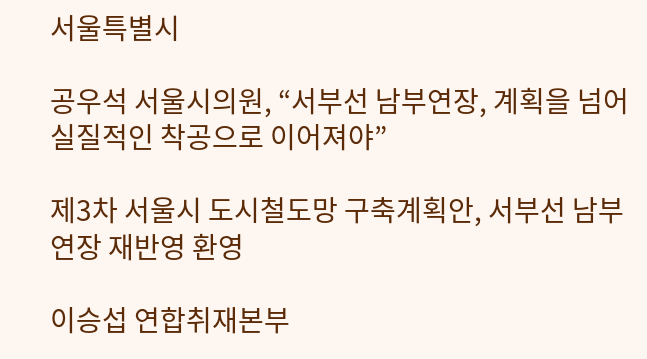서울특별시

공우석 서울시의원, “서부선 남부연장, 계획을 넘어 실질적인 착공으로 이어져야”

제3차 서울시 도시철도망 구축계획안, 서부선 남부연장 재반영 환영

이승섭 연합취재본부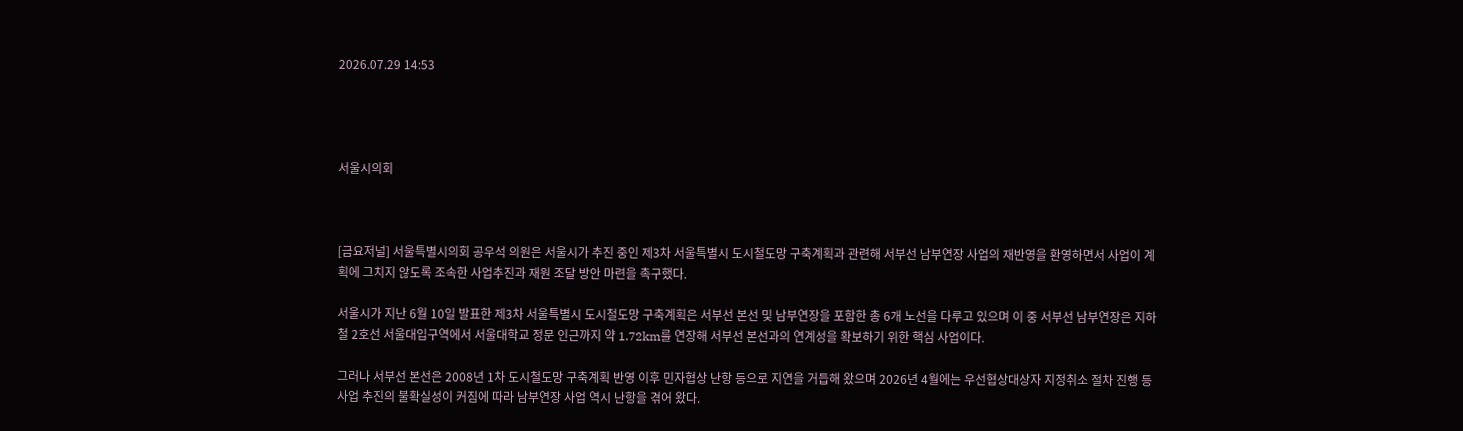2026.07.29 14:53




서울시의회



[금요저널] 서울특별시의회 공우석 의원은 서울시가 추진 중인 제3차 서울특별시 도시철도망 구축계획과 관련해 서부선 남부연장 사업의 재반영을 환영하면서 사업이 계획에 그치지 않도록 조속한 사업추진과 재원 조달 방안 마련을 촉구했다.

서울시가 지난 6월 10일 발표한 제3차 서울특별시 도시철도망 구축계획은 서부선 본선 및 남부연장을 포함한 총 6개 노선을 다루고 있으며 이 중 서부선 남부연장은 지하철 2호선 서울대입구역에서 서울대학교 정문 인근까지 약 1.72km를 연장해 서부선 본선과의 연계성을 확보하기 위한 핵심 사업이다.

그러나 서부선 본선은 2008년 1차 도시철도망 구축계획 반영 이후 민자협상 난항 등으로 지연을 거듭해 왔으며 2026년 4월에는 우선협상대상자 지정취소 절차 진행 등 사업 추진의 불확실성이 커짐에 따라 남부연장 사업 역시 난항을 겪어 왔다.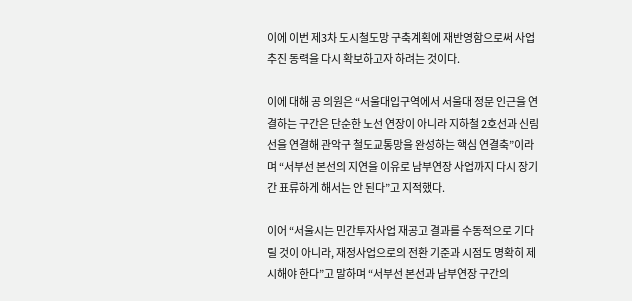이에 이번 제3차 도시철도망 구축계획에 재반영함으로써 사업 추진 동력을 다시 확보하고자 하려는 것이다.

이에 대해 공 의원은 “서울대입구역에서 서울대 정문 인근을 연결하는 구간은 단순한 노선 연장이 아니라 지하철 2호선과 신림선을 연결해 관악구 철도교통망을 완성하는 핵심 연결축”이라며 “서부선 본선의 지연을 이유로 남부연장 사업까지 다시 장기간 표류하게 해서는 안 된다”고 지적했다.

이어 “서울시는 민간투자사업 재공고 결과를 수동적으로 기다릴 것이 아니라, 재정사업으로의 전환 기준과 시점도 명확히 제시해야 한다”고 말하며 “서부선 본선과 남부연장 구간의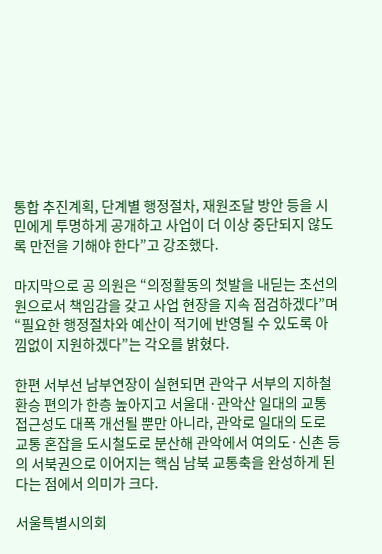통합 추진계획, 단계별 행정절차, 재원조달 방안 등을 시민에게 투명하게 공개하고 사업이 더 이상 중단되지 않도록 만전을 기해야 한다”고 강조했다.

마지막으로 공 의원은 “의정활동의 첫발을 내딛는 초선의원으로서 책임감을 갖고 사업 현장을 지속 점검하겠다”며 “필요한 행정절차와 예산이 적기에 반영될 수 있도록 아낌없이 지원하겠다”는 각오를 밝혔다.

한편 서부선 남부연장이 실현되면 관악구 서부의 지하철 환승 편의가 한층 높아지고 서울대·관악산 일대의 교통 접근성도 대폭 개선될 뿐만 아니라, 관악로 일대의 도로 교통 혼잡을 도시철도로 분산해 관악에서 여의도·신촌 등의 서북권으로 이어지는 핵심 남북 교통축을 완성하게 된다는 점에서 의미가 크다.

서울특별시의회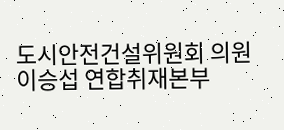도시안전건설위원회 의원
이승섭 연합취재본부